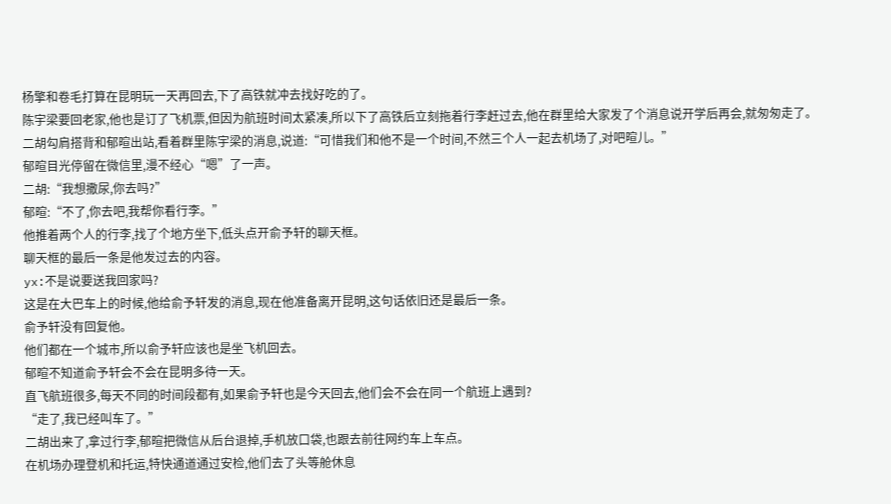杨擎和卷毛打算在昆明玩一天再回去,下了高铁就冲去找好吃的了。
陈宇梁要回老家,他也是订了飞机票,但因为航班时间太紧凑,所以下了高铁后立刻拖着行李赶过去,他在群里给大家发了个消息说开学后再会,就匆匆走了。
二胡勾肩搭背和郁暄出站,看着群里陈宇梁的消息,说道:“可惜我们和他不是一个时间,不然三个人一起去机场了,对吧暄儿。”
郁暄目光停留在微信里,漫不经心“嗯”了一声。
二胡:“我想撒尿,你去吗?”
郁暄:“不了,你去吧,我帮你看行李。”
他推着两个人的行李,找了个地方坐下,低头点开俞予轩的聊天框。
聊天框的最后一条是他发过去的内容。
yx:不是说要送我回家吗?
这是在大巴车上的时候,他给俞予轩发的消息,现在他准备离开昆明,这句话依旧还是最后一条。
俞予轩没有回复他。
他们都在一个城市,所以俞予轩应该也是坐飞机回去。
郁暄不知道俞予轩会不会在昆明多待一天。
直飞航班很多,每天不同的时间段都有,如果俞予轩也是今天回去,他们会不会在同一个航班上遇到?
“走了,我已经叫车了。”
二胡出来了,拿过行李,郁暄把微信从后台退掉,手机放口袋,也跟去前往网约车上车点。
在机场办理登机和托运,特快通道通过安检,他们去了头等舱休息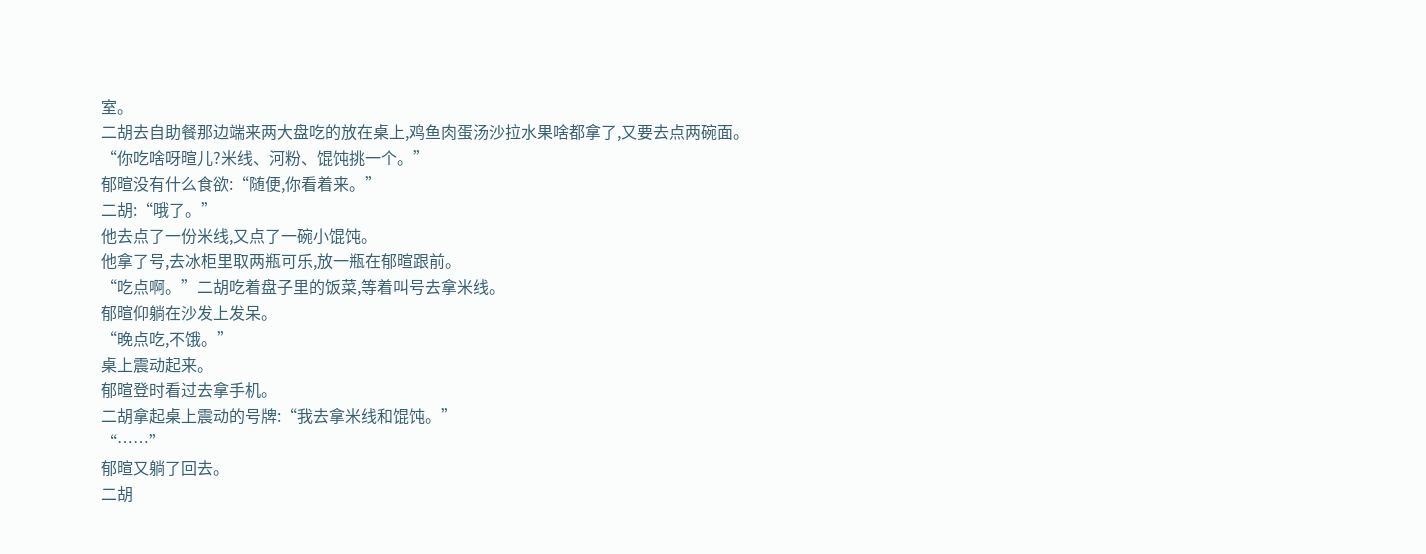室。
二胡去自助餐那边端来两大盘吃的放在桌上,鸡鱼肉蛋汤沙拉水果啥都拿了,又要去点两碗面。
“你吃啥呀暄儿?米线、河粉、馄饨挑一个。”
郁暄没有什么食欲:“随便,你看着来。”
二胡:“哦了。”
他去点了一份米线,又点了一碗小馄饨。
他拿了号,去冰柜里取两瓶可乐,放一瓶在郁暄跟前。
“吃点啊。”二胡吃着盘子里的饭菜,等着叫号去拿米线。
郁暄仰躺在沙发上发呆。
“晚点吃,不饿。”
桌上震动起来。
郁暄登时看过去拿手机。
二胡拿起桌上震动的号牌:“我去拿米线和馄饨。”
“……”
郁暄又躺了回去。
二胡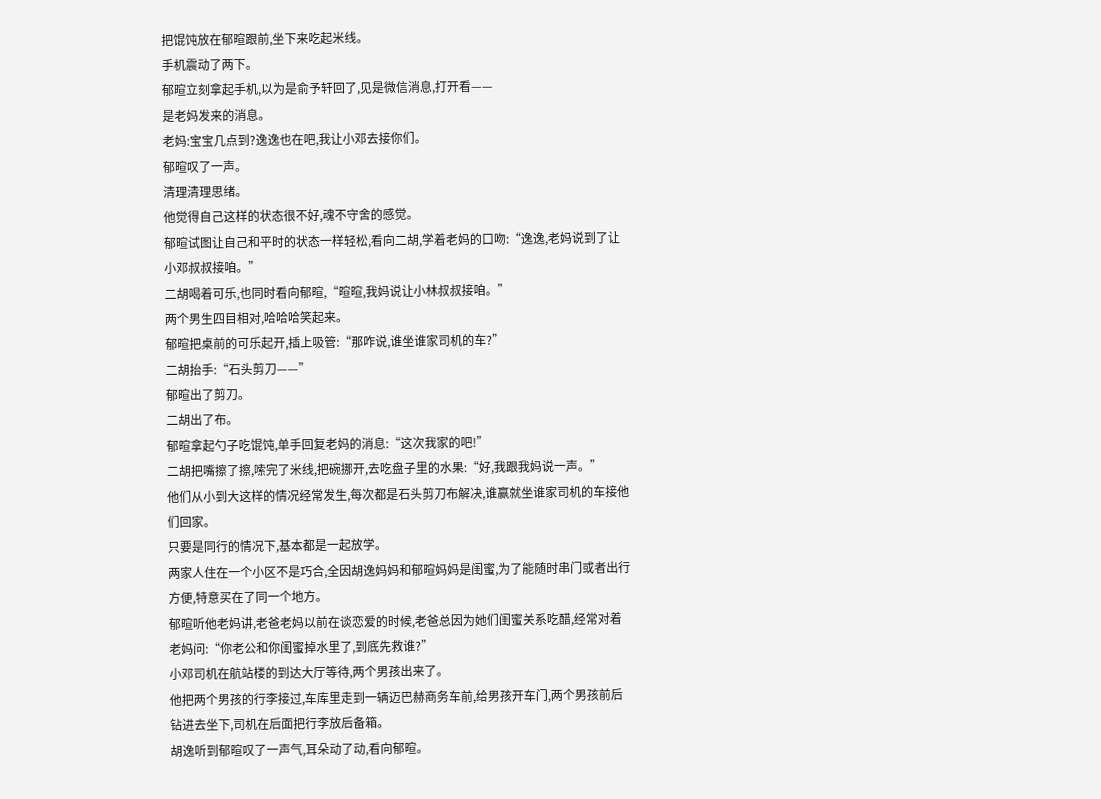把馄饨放在郁暄跟前,坐下来吃起米线。
手机震动了两下。
郁暄立刻拿起手机,以为是俞予轩回了,见是微信消息,打开看——
是老妈发来的消息。
老妈:宝宝几点到?逸逸也在吧,我让小邓去接你们。
郁暄叹了一声。
清理清理思绪。
他觉得自己这样的状态很不好,魂不守舍的感觉。
郁暄试图让自己和平时的状态一样轻松,看向二胡,学着老妈的口吻:“逸逸,老妈说到了让小邓叔叔接咱。”
二胡喝着可乐,也同时看向郁暄,“暄暄,我妈说让小林叔叔接咱。”
两个男生四目相对,哈哈哈笑起来。
郁暄把桌前的可乐起开,插上吸管:“那咋说,谁坐谁家司机的车?”
二胡抬手:“石头剪刀——”
郁暄出了剪刀。
二胡出了布。
郁暄拿起勺子吃馄饨,单手回复老妈的消息:“这次我家的吧!”
二胡把嘴擦了擦,嗦完了米线,把碗挪开,去吃盘子里的水果:“好,我跟我妈说一声。”
他们从小到大这样的情况经常发生,每次都是石头剪刀布解决,谁赢就坐谁家司机的车接他们回家。
只要是同行的情况下,基本都是一起放学。
两家人住在一个小区不是巧合,全因胡逸妈妈和郁暄妈妈是闺蜜,为了能随时串门或者出行方便,特意买在了同一个地方。
郁暄听他老妈讲,老爸老妈以前在谈恋爱的时候,老爸总因为她们闺蜜关系吃醋,经常对着老妈问:“你老公和你闺蜜掉水里了,到底先救谁?”
小邓司机在航站楼的到达大厅等待,两个男孩出来了。
他把两个男孩的行李接过,车库里走到一辆迈巴赫商务车前,给男孩开车门,两个男孩前后钻进去坐下,司机在后面把行李放后备箱。
胡逸听到郁暄叹了一声气,耳朵动了动,看向郁暄。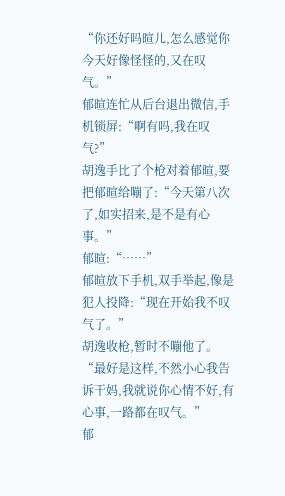“你还好吗暄儿,怎么感觉你今天好像怪怪的,又在叹气。”
郁暄连忙从后台退出微信,手机锁屏:“啊有吗,我在叹气?”
胡逸手比了个枪对着郁暄,要把郁暄给嘣了:“今天第八次了,如实招来,是不是有心事。”
郁暄:“……”
郁暄放下手机,双手举起,像是犯人投降:“现在开始我不叹气了。”
胡逸收枪,暂时不嘣他了。
“最好是这样,不然小心我告诉干妈,我就说你心情不好,有心事,一路都在叹气。”
郁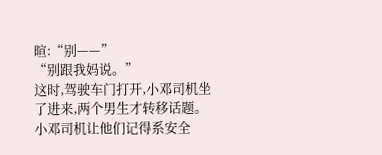暄:“别——”
“别跟我妈说。”
这时,驾驶车门打开,小邓司机坐了进来,两个男生才转移话题。
小邓司机让他们记得系安全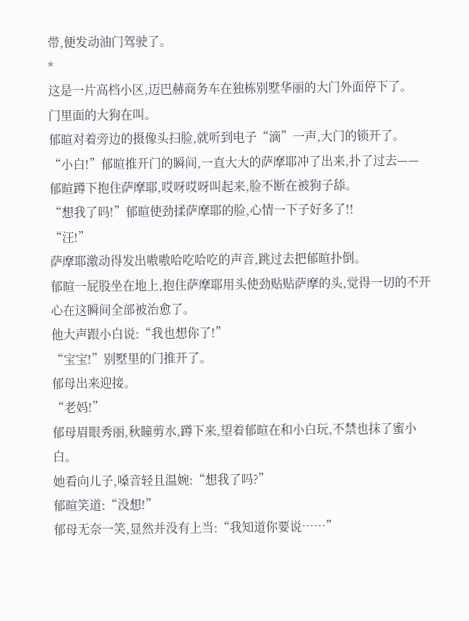带,便发动油门驾驶了。
*
这是一片高档小区,迈巴赫商务车在独栋别墅华丽的大门外面停下了。
门里面的大狗在叫。
郁暄对着旁边的摄像头扫脸,就听到电子“滴”一声,大门的锁开了。
“小白!”郁暄推开门的瞬间,一直大大的萨摩耶冲了出来,扑了过去——
郁暄蹲下抱住萨摩耶,哎呀哎呀叫起来,脸不断在被狗子舔。
“想我了吗!”郁暄使劲揉萨摩耶的脸,心情一下子好多了!!
“汪!”
萨摩耶激动得发出嗷嗷哈吃哈吃的声音,跳过去把郁暄扑倒。
郁暄一屁股坐在地上,抱住萨摩耶用头使劲贴贴萨摩的头,觉得一切的不开心在这瞬间全部被治愈了。
他大声跟小白说:“我也想你了!”
“宝宝!”别墅里的门推开了。
郁母出来迎接。
“老妈!”
郁母眉眼秀丽,秋瞳剪水,蹲下来,望着郁暄在和小白玩,不禁也抹了蜜小白。
她看向儿子,嗓音轻且温婉:“想我了吗?”
郁暄笑道:“没想!”
郁母无奈一笑,显然并没有上当:“我知道你要说……”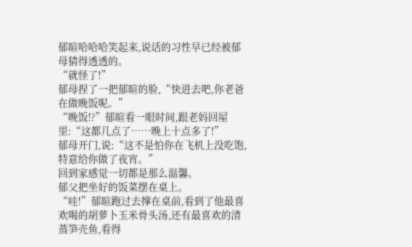郁暄哈哈哈笑起来,说话的习性早已经被郁母猜得透透的。
“就怪了!”
郁母捏了一把郁暄的脸,“快进去吧,你老爸在做晚饭呢。”
“晚饭!?”郁暄看一眼时间,跟老妈回屋里:“这都几点了……晚上十点多了!”
郁母开门,说:“这不是怕你在飞机上没吃饱,特意给你做了夜宵。”
回到家感觉一切都是那么温馨。
郁父把坐好的饭菜摆在桌上。
“哇!”郁暄跑过去撑在桌前,看到了他最喜欢喝的胡萝卜玉米骨头汤,还有最喜欢的清蒸笋壳鱼,看得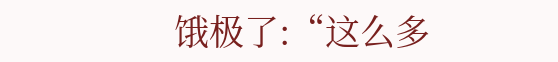饿极了:“这么多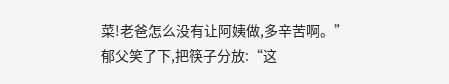菜!老爸怎么没有让阿姨做,多辛苦啊。”
郁父笑了下,把筷子分放:“这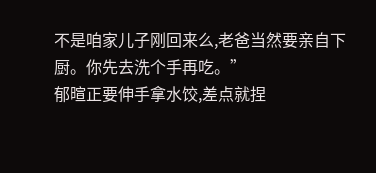不是咱家儿子刚回来么,老爸当然要亲自下厨。你先去洗个手再吃。”
郁暄正要伸手拿水饺,差点就捏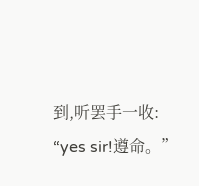到,听罢手一收:
“yes sir!遵命。”